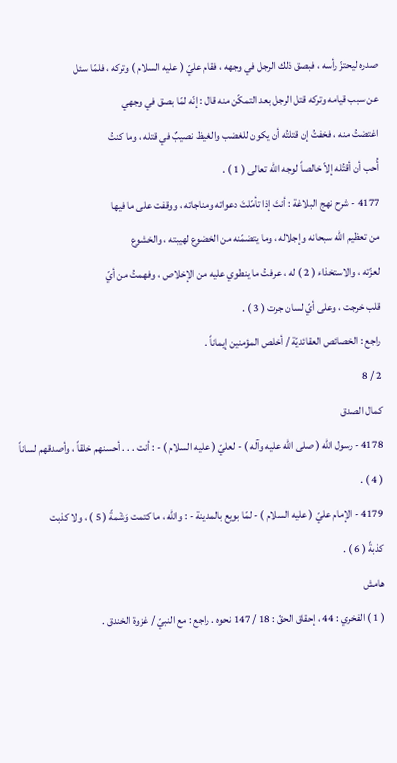صدره ليحتزّ رأسه ، فبصق ذلك الرجل في وجهه ، فقام عليّ ( عليه السلام ) وتركه ، فلمّا سئل
عن سبب قيامه وتركه قتل الرجل بعد التمكّن منه قال : إنّه لمّا بصق في وجهي
اغتضتُ منه ، فخفتُ إن قتلتُه أن يكون للغضب والغيظ نصيبٌ في قتله ، وما كنتُ
أُحب أن أقتُله إلاّ خالصاً لوجه الله تعالى ( 1 ) .
4177 - شرح نهج البلاغة : أنتَ إذا تأمّلتَ دعواته ومناجاته ، ووقفت على ما فيها
من تعظيم الله سبحانه وإجلاله ، وما يتضمّنه من الخضوع لهيبته ، والخشوع
لعزّته ، والاستخذاء ( 2 ) له ، عرفتُ ما ينطوي عليه من الإخلاص ، وفهمتُ من أيّ
قلب خرجت ، وعلى أيّ لسان جرت ( 3 ) .
راجع : الخصائص العقائديّة / أخلص المؤمنين إيماناً .
2 / 8
كمال الصدق
4178 - رسول الله ( صلى الله عليه وآله ) - لعليّ ( عليه السلام ) - : أنت . . . أحسنهم خلقاً ، وأصدقهم لساناً ( 4 ) .
4179 - الإمام عليّ ( عليه السلام ) - لمّا بويع بالمدينة - : والله ، ما كتمت وَشْمةً ( 5 ) ، ولا كذبت
كذبةً ( 6 ) .
هامش
( 1 ) الفخري : 44 ، إحقاق الحقّ : 18 / 147 نحوه . راجع : مع النبيّ / غزوة الخندق .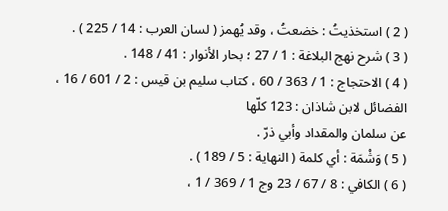( 2 ) استخذيتُ : خضعتُ ، وقد يُهمز ( لسان العرب : 14 / 225 ) .
( 3 ) شرح نهج البلاغة : 1 / 27 ؛ بحار الأنوار : 41 / 148 .
( 4 ) الاحتجاج : 1 / 363 / 60 ، كتاب سليم بن قيس : 2 / 601 / 16 ، الفضائل لابن شاذان : 123 كلّها
عن سلمان والمقداد وأبي ذرّ .
( 5 ) وَشْمَة : أي كلمة ( النهاية : 5 / 189 ) .
( 6 ) الكافي : 8 / 67 / 23 وج 1 / 369 / 1 ،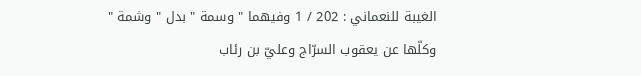الغيبة للنعماني : 202 / 1 وفيهما " وسمة " بدل " وشمة "
وكلّها عن يعقوب السرّاج وعليّ بن رئاب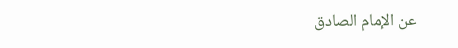عن الإمام الصادق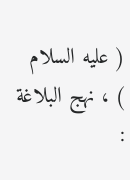( عليه السلام ) ، نهج البلاغة :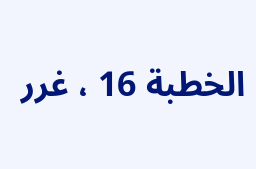الخطبة 16 ، غرر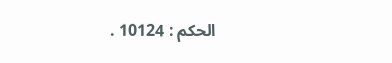الحكم : 10124 .